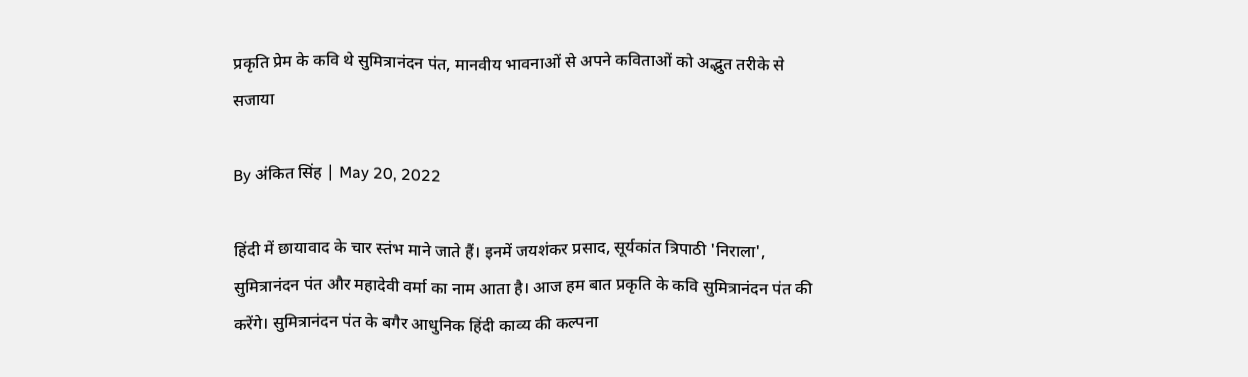प्रकृति प्रेम के कवि थे सुमित्रानंदन पंत, मानवीय भावनाओं से अपने कविताओं को अद्भुत तरीके से सजाया

By अंकित सिंह | May 20, 2022

हिंदी में छायावाद के चार स्तंभ माने जाते हैं। इनमें जयशंकर प्रसाद, सूर्यकांत त्रिपाठी 'निराला', सुमित्रानंदन पंत और महादेवी वर्मा का नाम आता है। आज हम बात प्रकृति के कवि सुमित्रानंदन पंत की करेंगे। सुमित्रानंदन पंत के बगैर आधुनिक हिंदी काव्य की कल्पना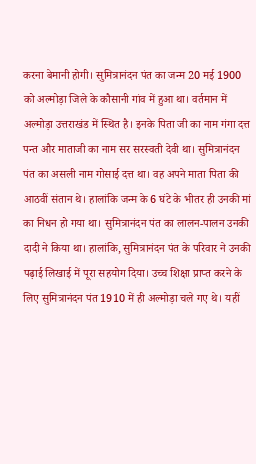करना बेमानी होगी। सुमित्रानंदन पंत का जन्म 20 मई 1900 को अल्मोड़ा जिले के कौसानी गांव में हुआ था। वर्तमान में अल्मोड़ा उत्तराखंड में स्थित है। इनके पिता जी का नाम गंगा दत्त पन्त और माताजी का नाम सर सरस्वती देवी था। सुमित्रानंदन पंत का असली नाम गोसाई दत्त था। वह अपने माता पिता की आठवीं संतान थे। हालांकि जन्म के 6 घंटे के भीतर ही उनकी मां का निधन हो गया था। सुमित्रानंदन पंत का लालन-पालन उनकी दादी ने किया था। हालांकि, सुमित्रानंदन पंत के परिवार ने उनकी पढ़ाई लिखाई में पूरा सहयोग दिया। उच्च शिक्षा प्राप्त करने के लिए सुमित्रानंदन पंत 1910 में ही अल्मोड़ा चले गए थे। यहीं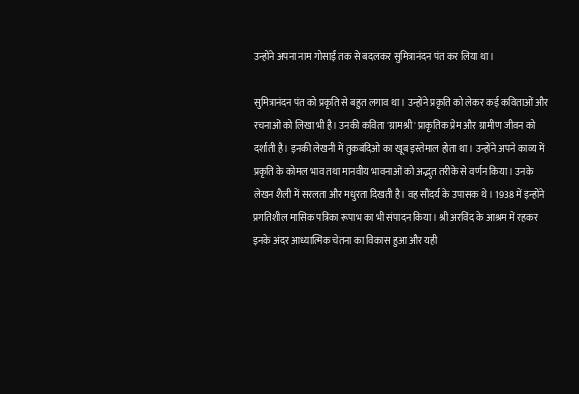उन्होंने अपना नाम गोसाईं तक से बदलकर सुमित्रानंदन पंत कर लिया था।

सुमित्रानंदन पंत को प्रकृति से बहुत लगाव था। उन्होंने प्रकृति को लेकर कई कविताओं और रचनाओं को लिखा भी है। उनकी कविता 'ग्रामश्री' प्राकृतिक प्रेम और ग्रामीण जीवन को दर्शाती है। इनकी लेखनी में तुकबंदिओ का खूब इस्तेमाल होता था। उन्होंने अपने काव्य में प्रकृति के कोमल भाव तथा मानवीय भावनाओं को अद्भुत तरीके से वर्णन किया। उनके लेखन शैली में सरलता और मधुरता दिखती है। वह सौंदर्य के उपासक थे। 1938 में इन्होंने प्रगतिशील मासिक पत्रिका रूपाभ का भी संपादन किया। श्री अरविंद के आश्रम में रहकर इनके अंदर आध्यात्मिक चेतना का विकास हुआ और यही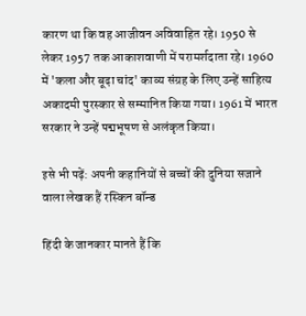कारण था कि वह आजीवन अविवाहित रहे। 1950 से लेकर 1957 तक आकाशवाणी में परामर्शदाता रहे। 1960 में 'कला और बूढ़ा चांद' काव्य संग्रह के लिए उन्हें साहित्य अकादमी पुरस्कार से सम्मानित किया गया। 1961 में भारत सरकार ने उन्हें पद्मभूषण से अलंकृत किया।

इसे भी पढ़ें: अपनी कहानियों से बच्चों की दुनिया सजाने वाला लेखक हैं रस्किन बॉन्ड

हिंदी के जानकार मानते हैं कि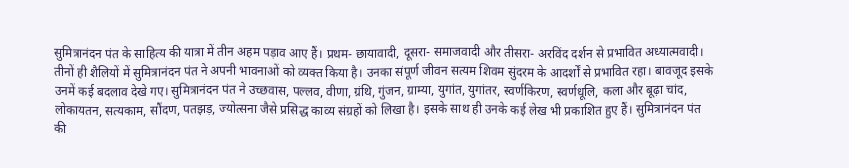सुमित्रानंदन पंत के साहित्य की यात्रा में तीन अहम पड़ाव आए हैं। प्रथम- छायावादी, दूसरा- समाजवादी और तीसरा- अरविंद दर्शन से प्रभावित अध्यात्मवादी। तीनों ही शैलियों में सुमित्रानंदन पंत ने अपनी भावनाओं को व्यक्त किया है। उनका संपूर्ण जीवन सत्यम शिवम सुंदरम के आदर्शों से प्रभावित रहा। बावजूद इसके उनमें कई बदलाव देखे गए। सुमित्रानंदन पंत ने उच्छवास, पल्लव, वीणा, ग्रंथि, गुंजन, ग्राम्या, युगांत, युगांतर, स्वर्णकिरण, स्वर्णधूलि, कला और बूढ़ा चांद, लोकायतन, सत्यकाम, सौंदण, पतझड़, ज्योत्सना जैसे प्रसिद्ध काव्य संग्रहों को लिखा है। इसके साथ ही उनके कई लेख भी प्रकाशित हुए हैं। सुमित्रानंदन पंत की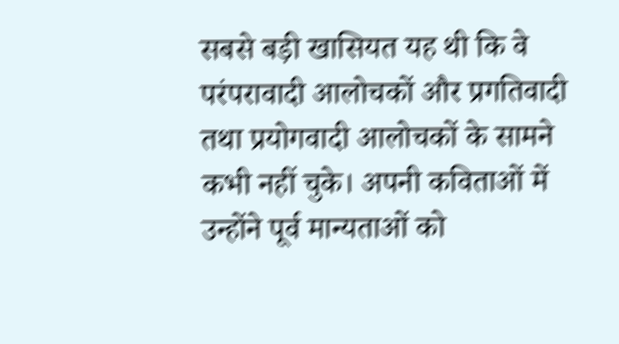सबसे बड़ी खासियत यह थी कि वे परंपरावादी आलोचकों और प्रगतिवादी तथा प्रयोगवादी आलोचकों के सामने कभी नहीं चुके। अपनी कविताओं में उन्होंने पूर्व मान्यताओं को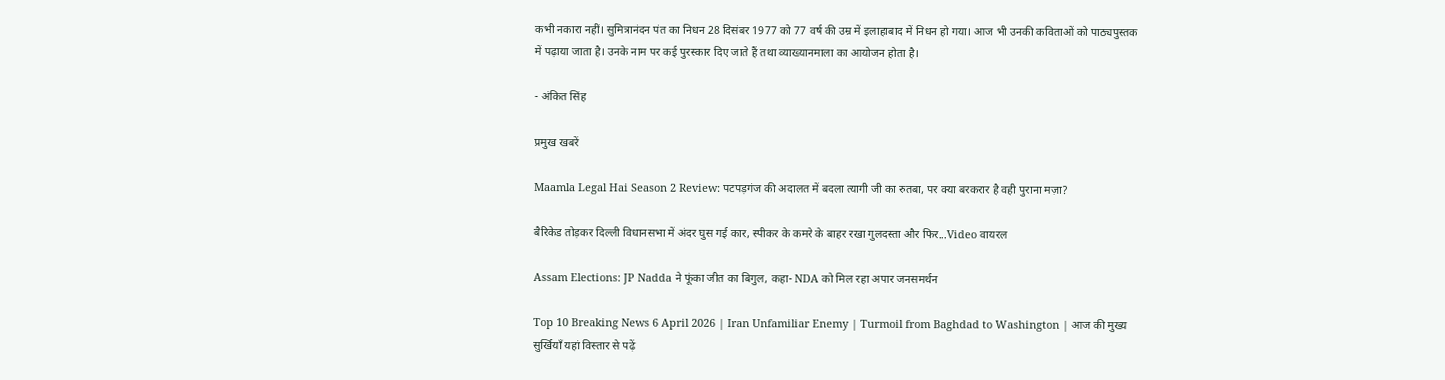कभी नकारा नहीं। सुमित्रानंदन पंत का निधन 28 दिसंबर 1977 को 77 वर्ष की उम्र में इलाहाबाद में निधन हो गया। आज भी उनकी कविताओं को पाठ्यपुस्तक में पढ़ाया जाता है। उनके नाम पर कई पुरस्कार दिए जाते हैं तथा व्याख्यानमाला का आयोजन होता है।

- अंकित सिंह

प्रमुख खबरें

Maamla Legal Hai Season 2 Review: पटपड़गंज की अदालत में बदला त्यागी जी का रुतबा, पर क्या बरकरार है वही पुराना मज़ा?

बैरिकेड तोड़कर दिल्ली विधानसभा में अंदर घुस गई कार, स्पीकर के कमरे के बाहर रखा गुलदस्ता और फिर...Video वायरल

Assam Elections: JP Nadda ने फूंका जीत का बिगुल, कहा- NDA को मिल रहा अपार जनसमर्थन

Top 10 Breaking News 6 April 2026 | Iran Unfamiliar Enemy | Turmoil from Baghdad to Washington | आज की मुख्य सुर्खियाँ यहां विस्तार से पढ़ें